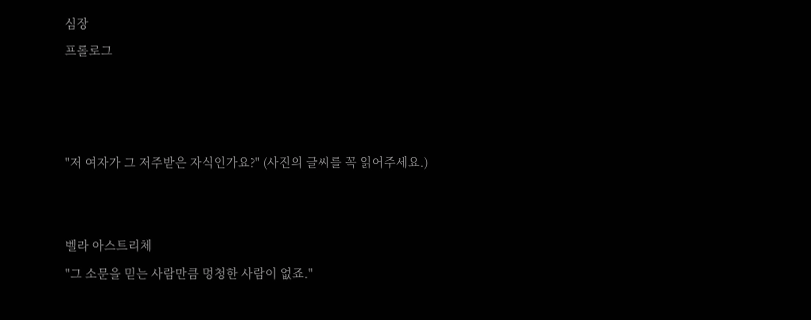심장
프롤로그



"저 여자가 그 저주받은 자식인가요?" (사진의 글씨를 꼭 읽어주세요.)


벨라 아스트리체
"그 소문을 믿는 사람만큼 멍청한 사람이 없죠."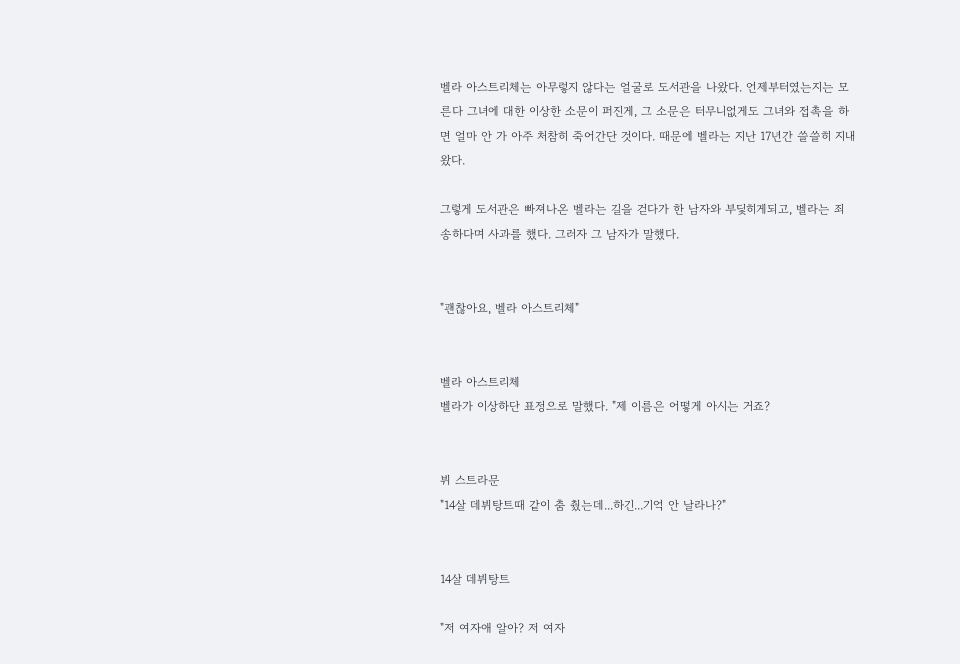벨라 아스트리체는 아무렇지 않다는 얼굴로 도서관을 나왔다. 언제부터였는지는 모른다 그녀에 대한 이상한 소문이 퍼진게, 그 소문은 터무니없게도 그녀와 접촉을 하면 얼마 안 가 아주 처참히 죽어간단 것이다. 때문에 벨라는 지난 17년간 쓸쓸히 지내왔다.

그렇게 도서관은 빠져나온 벨라는 길을 걷다가 한 남자와 부딫히게되고, 벨라는 죄송하다며 사과를 했다. 그러자 그 남자가 말했다.


"괜찮아요, 벨라 아스트리체"


벨라 아스트리체
벨라가 이상하단 표정으로 말했다. "제 이름은 어떻게 아시는 거죠?


뷔 스트라문
"14살 데뷔탕트때 같이 춤 췄는데...하긴...기억 안 날라나?"


14살 데뷔탕트

"저 여자애 알아? 저 여자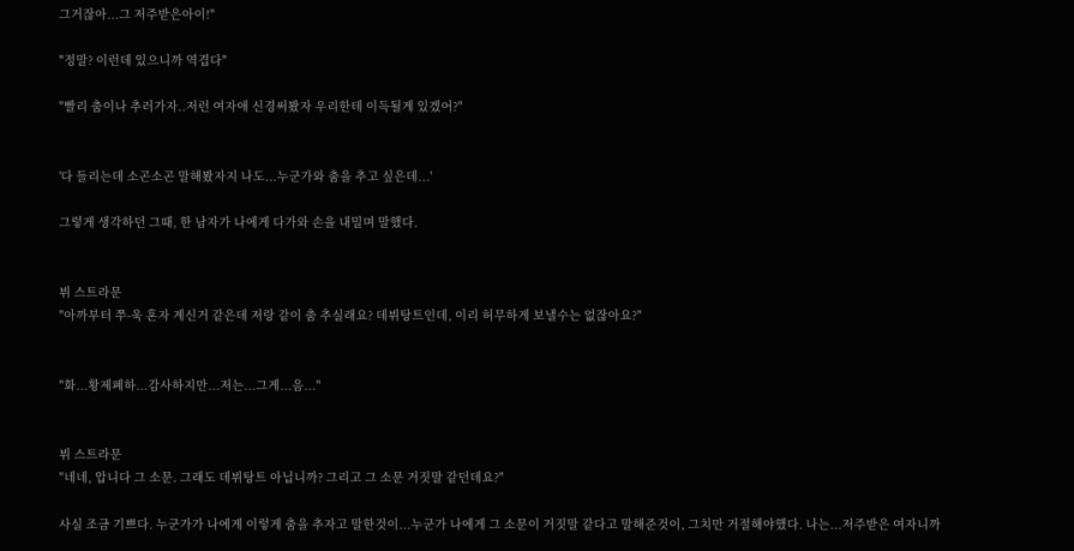그거잖아...그 저주받은아이!"

"정말? 이런데 있으니까 역겹다"

"빨리 춤이나 추러가자..저런 여자애 신경써봤자 우리한테 이득될게 있겠어?"


'다 들리는데 소곤소곤 말해봤자지 나도...누군가와 춤을 추고 싶은데...'

그렇게 생각하던 그때, 한 남자가 나에게 다가와 손을 내밀며 말했다.


뷔 스트라문
"아까부터 쭈-욱 혼자 계신거 같은데 저랑 같이 춤 추실래요? 데뷔탕트인데, 이리 허무하게 보낼수는 없잖아요?"


"화...황제폐하...감사하지만...저는...그게...음..."


뷔 스트라문
"네네, 압니다 그 소문. 그래도 데뷔탕트 아닙니까? 그리고 그 소문 거짓말 같던데요?"

사실 조금 기쁘다. 누군가가 나에게 이렇게 춤을 추자고 말한것이...누군가 나에게 그 소문이 거짓말 같다고 말해준것이, 그치만 거절해야했다. 나는...저주받은 여자니까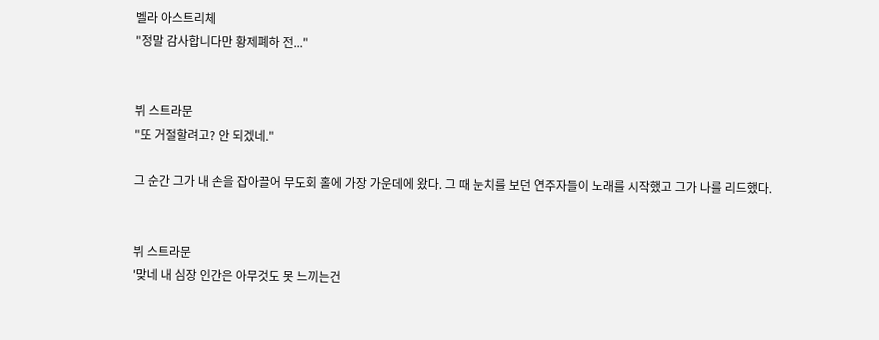벨라 아스트리체
"정말 감사합니다만 황제폐하 전..."


뷔 스트라문
"또 거절할려고? 안 되겠네."

그 순간 그가 내 손을 잡아끌어 무도회 홀에 가장 가운데에 왔다. 그 때 눈치를 보던 연주자들이 노래를 시작했고 그가 나를 리드했다.


뷔 스트라문
'맞네 내 심장 인간은 아무것도 못 느끼는건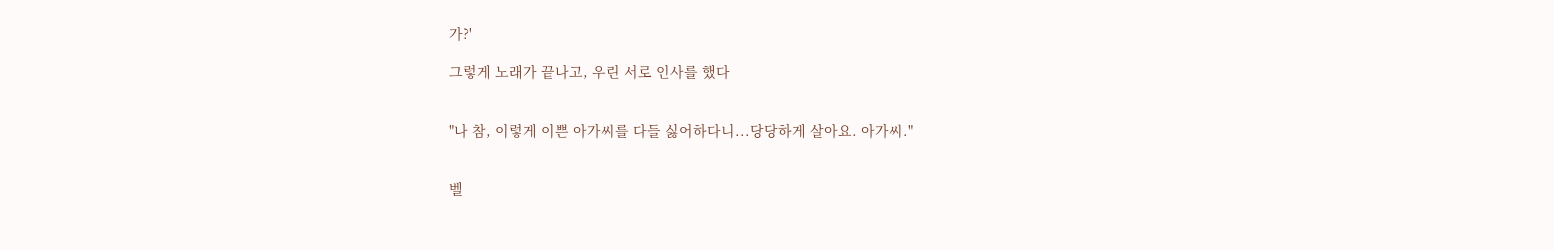가?'

그렇게 노래가 끝나고, 우린 서로 인사를 했다


"나 참, 이렇게 이쁜 아가씨를 다들 싫어하다니...당당하게 살아요. 아가씨."


벨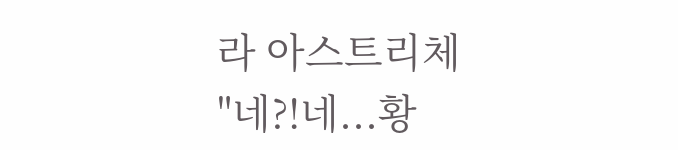라 아스트리체
"네?!네...황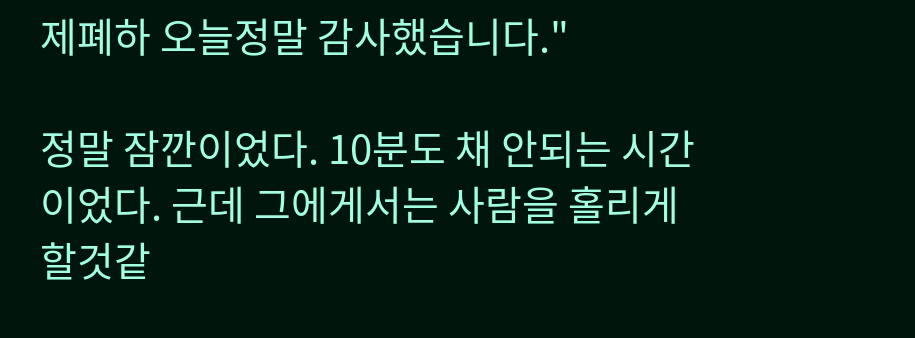제폐하 오늘정말 감사했습니다."

정말 잠깐이었다. 10분도 채 안되는 시간이었다. 근데 그에게서는 사람을 홀리게 할것같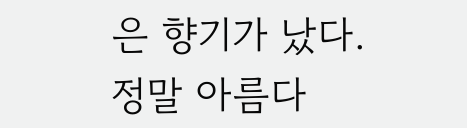은 향기가 났다. 정말 아름다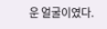운 얼굴이였다.